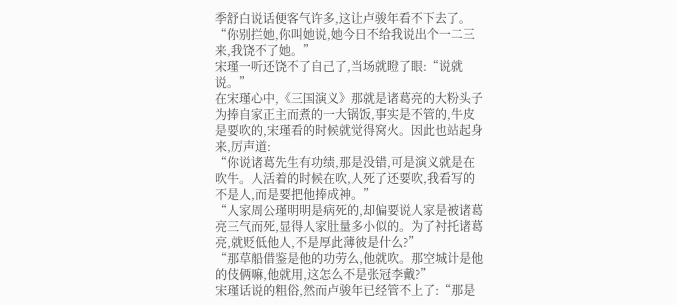季舒白说话便客气许多,这让卢骏年看不下去了。
“你别拦她,你叫她说,她今日不给我说出个一二三来,我饶不了她。”
宋瑾一听还饶不了自己了,当场就瞪了眼:“说就说。”
在宋瑾心中,《三国演义》那就是诸葛亮的大粉头子为捧自家正主而煮的一大锅饭,事实是不管的,牛皮是要吹的,宋瑾看的时候就觉得窝火。因此也站起身来,厉声道:
“你说诸葛先生有功绩,那是没错,可是演义就是在吹牛。人活着的时候在吹,人死了还要吹,我看写的不是人,而是要把他捧成神。”
“人家周公瑾明明是病死的,却偏要说人家是被诸葛亮三气而死,显得人家肚量多小似的。为了衬托诸葛亮,就贬低他人,不是厚此薄彼是什么?”
“那草船借鉴是他的功劳么,他就吹。那空城计是他的伎俩嘛,他就用,这怎么不是张冠李戴?”
宋瑾话说的粗俗,然而卢骏年已经管不上了:“那是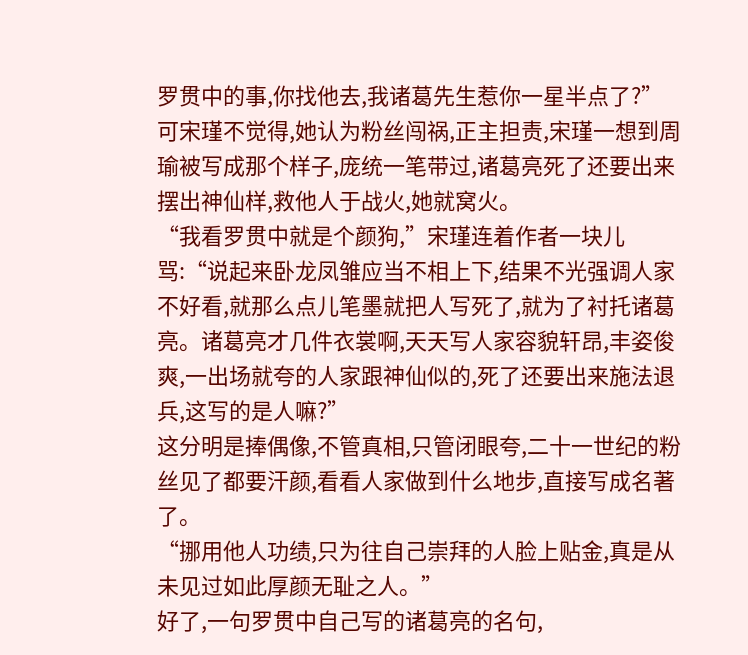罗贯中的事,你找他去,我诸葛先生惹你一星半点了?”
可宋瑾不觉得,她认为粉丝闯祸,正主担责,宋瑾一想到周瑜被写成那个样子,庞统一笔带过,诸葛亮死了还要出来摆出神仙样,救他人于战火,她就窝火。
“我看罗贯中就是个颜狗,”宋瑾连着作者一块儿骂:“说起来卧龙凤雏应当不相上下,结果不光强调人家不好看,就那么点儿笔墨就把人写死了,就为了衬托诸葛亮。诸葛亮才几件衣裳啊,天天写人家容貌轩昂,丰姿俊爽,一出场就夸的人家跟神仙似的,死了还要出来施法退兵,这写的是人嘛?”
这分明是捧偶像,不管真相,只管闭眼夸,二十一世纪的粉丝见了都要汗颜,看看人家做到什么地步,直接写成名著了。
“挪用他人功绩,只为往自己崇拜的人脸上贴金,真是从未见过如此厚颜无耻之人。”
好了,一句罗贯中自己写的诸葛亮的名句,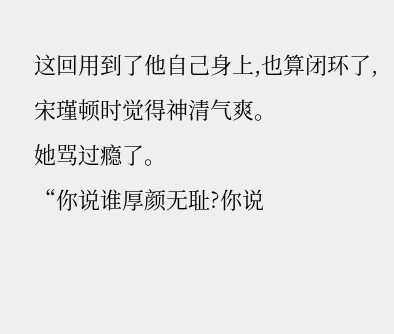这回用到了他自己身上,也算闭环了,宋瑾顿时觉得神清气爽。
她骂过瘾了。
“你说谁厚颜无耻?你说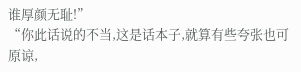谁厚颜无耻!”
“你此话说的不当,这是话本子,就算有些夸张也可原谅,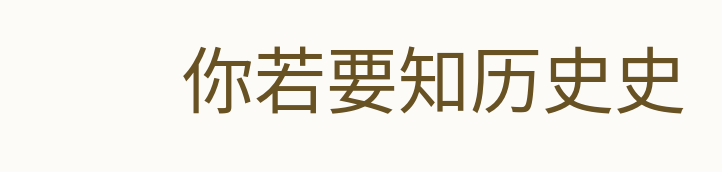你若要知历史史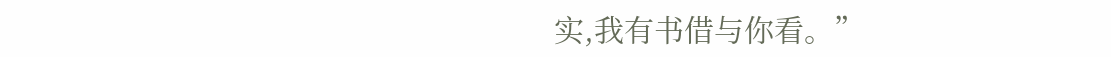实,我有书借与你看。”